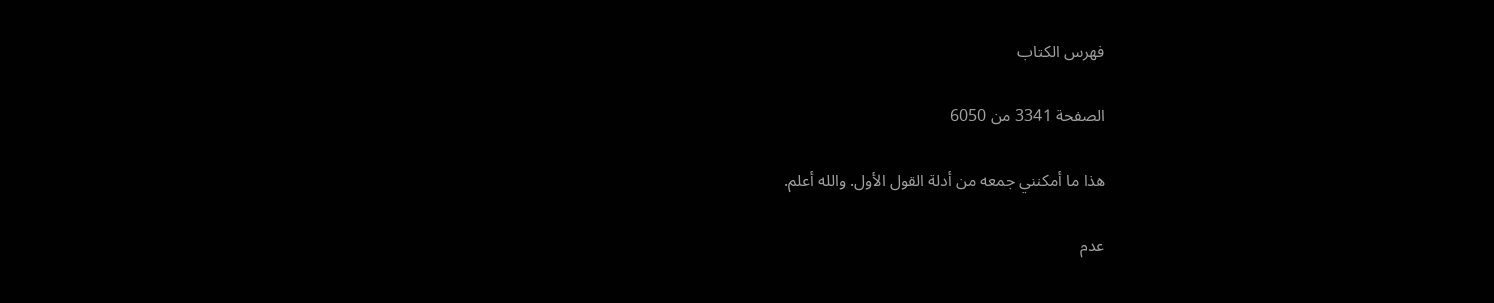فهرس الكتاب

الصفحة 3341 من 6050

هذا ما أمكنني جمعه من أدلة القول الأول. والله أعلم.

عدم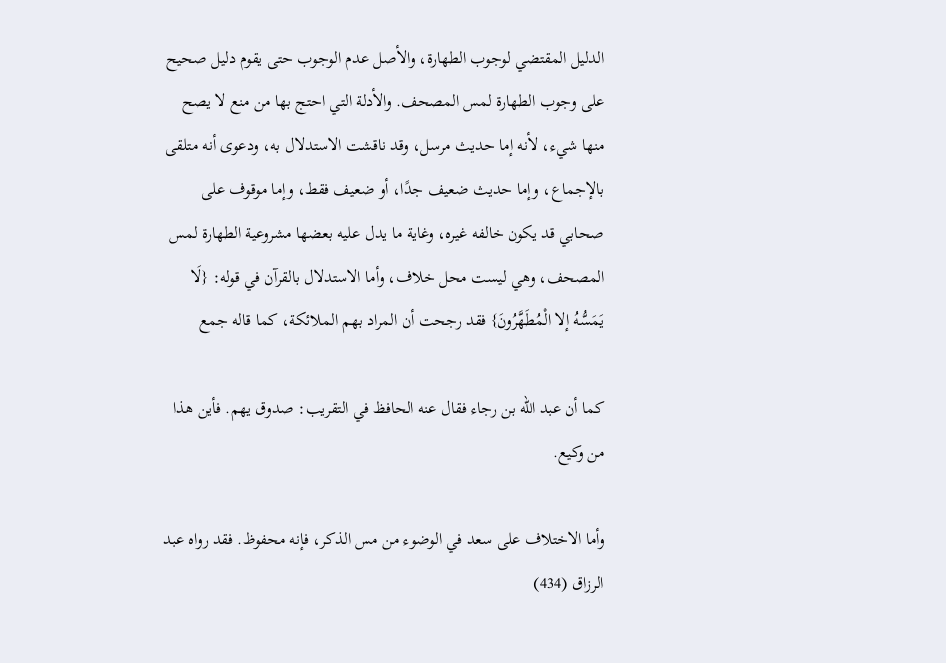الدليل المقتضي لوجوب الطهارة، والأصل عدم الوجوب حتى يقوم دليل صحيح على وجوب الطهارة لمس المصحف. والأدلة التي احتج بها من منع لا يصح منها شيء، لأنه إما حديث مرسل، وقد ناقشت الاستدلال به، ودعوى أنه متلقى بالإجماع، وإما حديث ضعيف جدًا، أو ضعيف فقط، وإما موقوف على صحابي قد يكون خالفه غيره، وغاية ما يدل عليه بعضها مشروعية الطهارة لمس المصحف، وهي ليست محل خلاف، وأما الاستدلال بالقرآن في قوله: {لَا يَمَسُّهُ إلا الْمُطَهَّرُونَ} فقد رجحت أن المراد بهم الملائكة، كما قاله جمع

كما أن عبد الله بن رجاء فقال عنه الحافظ في التقريب: صدوق يهم. فأين هذا من وكيع.

وأما الاختلاف على سعد في الوضوء من مس الذكر، فإنه محفوظ. فقد رواه عبد الرزاق (434)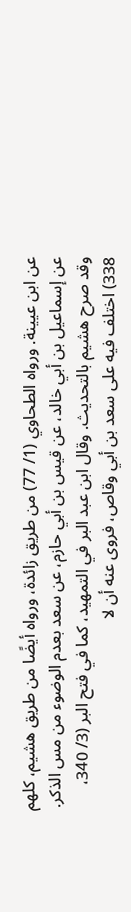عن ابن عيينة. ورواه الطحاوي (1/ 77) من طريق زائدة، ورواه أيضًا من طريق هشيم، كلهم عن إسماعيل بن أبي خالد، عن قيس بن أبي حازم، عن سعد بعدم الوضوء من مس الذكر. وقد صرح هشيم بالتحديث. وقال ابن عبد البر في التمهيد، كما في فتح البر (3/ 340، 338) اختلف فيه على سعد بن أبي وقاص، فروى عنه أن لا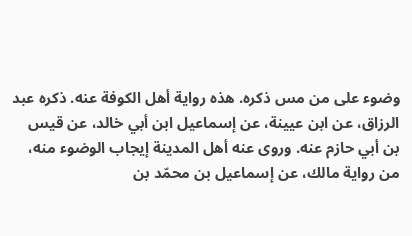وضوء على من مس ذكره. هذه رواية أهل الكوفة عنه. ذكره عبد الرزاق، عن ابن عيينة، عن إسماعيل ابن أبي خالد، عن قيس بن أبي حازم عنه. وروى عنه أهل المدينة إيجاب الوضوء منه، من رواية مالك، عن إسماعيل بن محمّد بن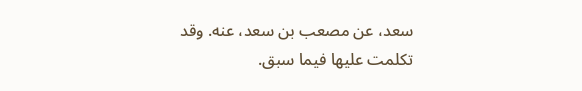سعد، عن مصعب بن سعد، عنه. وقد تكلمت عليها فيما سبق.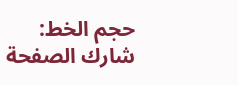حجم الخط:
شارك الصفحة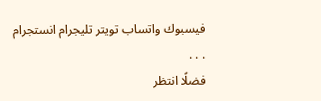فيسبوك واتساب تويتر تليجرام انستجرام
. . .
فضلًا انتظر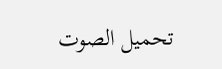تحميل الصوت